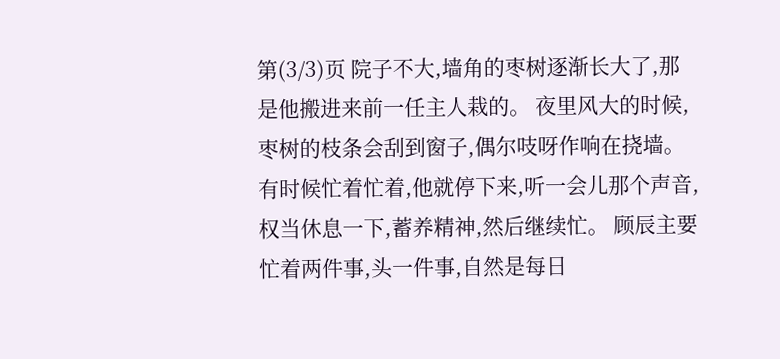第(3/3)页 院子不大,墙角的枣树逐渐长大了,那是他搬进来前一任主人栽的。 夜里风大的时候,枣树的枝条会刮到窗子,偶尔吱呀作响在挠墙。 有时候忙着忙着,他就停下来,听一会儿那个声音,权当休息一下,蓄养精神,然后继续忙。 顾辰主要忙着两件事,头一件事,自然是每日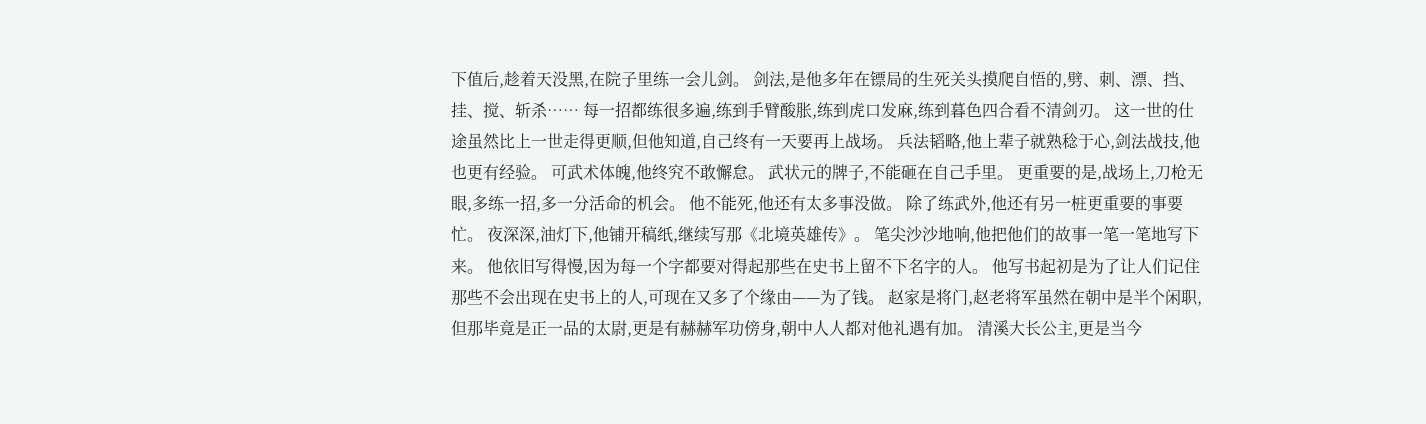下值后,趁着天没黑,在院子里练一会儿剑。 剑法,是他多年在镖局的生死关头摸爬自悟的,劈、刺、漂、挡、挂、搅、斩杀…… 每一招都练很多遍,练到手臂酸胀,练到虎口发麻,练到暮色四合看不清剑刃。 这一世的仕途虽然比上一世走得更顺,但他知道,自己终有一天要再上战场。 兵法韬略,他上辈子就熟稔于心,剑法战技,他也更有经验。 可武术体魄,他终究不敢懈怠。 武状元的牌子,不能砸在自己手里。 更重要的是,战场上,刀枪无眼,多练一招,多一分活命的机会。 他不能死,他还有太多事没做。 除了练武外,他还有另一桩更重要的事要忙。 夜深深,油灯下,他铺开稿纸,继续写那《北境英雄传》。 笔尖沙沙地响,他把他们的故事一笔一笔地写下来。 他依旧写得慢,因为每一个字都要对得起那些在史书上留不下名字的人。 他写书起初是为了让人们记住那些不会出现在史书上的人,可现在又多了个缘由——为了钱。 赵家是将门,赵老将军虽然在朝中是半个闲职,但那毕竟是正一品的太尉,更是有赫赫军功傍身,朝中人人都对他礼遇有加。 清溪大长公主,更是当今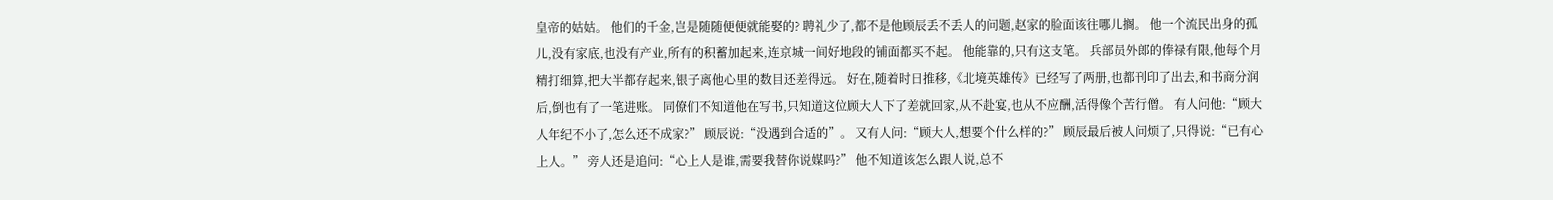皇帝的姑姑。 他们的千金,岂是随随便便就能娶的? 聘礼少了,都不是他顾辰丢不丢人的问题,赵家的脸面该往哪儿搁。 他一个流民出身的孤儿,没有家底,也没有产业,所有的积蓄加起来,连京城一间好地段的铺面都买不起。 他能靠的,只有这支笔。 兵部员外郎的俸禄有限,他每个月精打细算,把大半都存起来,银子离他心里的数目还差得远。 好在,随着时日推移,《北境英雄传》已经写了两册,也都刊印了出去,和书商分润后,倒也有了一笔进账。 同僚们不知道他在写书,只知道这位顾大人下了差就回家,从不赴宴,也从不应酬,活得像个苦行僧。 有人问他:“顾大人年纪不小了,怎么还不成家?” 顾辰说:“没遇到合适的”。 又有人问:“顾大人,想要个什么样的?” 顾辰最后被人问烦了,只得说:“已有心上人。” 旁人还是追问:“心上人是谁,需要我替你说媒吗?” 他不知道该怎么跟人说,总不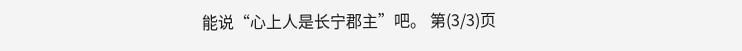能说“心上人是长宁郡主”吧。 第(3/3)页